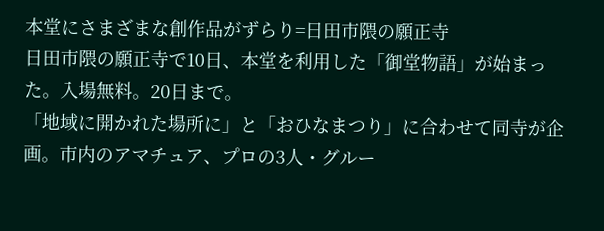本堂にさまざまな創作品がずらり=日田市隈の願正寺
日田市隈の願正寺で10日、本堂を利用した「御堂物語」が始まった。入場無料。20日まで。
「地域に開かれた場所に」と「おひなまつり」に合わせて同寺が企画。市内のアマチュア、プロの3人・グルー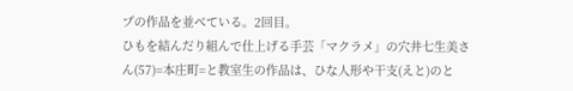プの作品を並べている。2回目。
ひもを結んだり組んで仕上げる手芸「マクラメ」の穴井七生美さん(57)=本庄町=と教室生の作品は、ひな人形や干支(えと)のと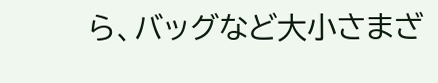ら、バッグなど大小さまざ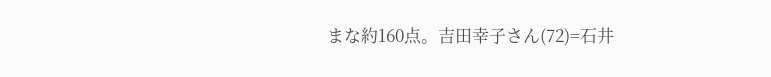まな約160点。吉田幸子さん(72)=石井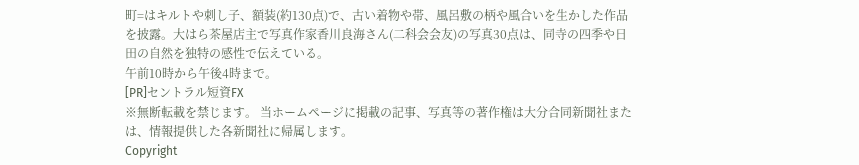町=はキルトや刺し子、額装(約130点)で、古い着物や帯、風呂敷の柄や風合いを生かした作品を披露。大はら茶屋店主で写真作家香川良海さん(二科会会友)の写真30点は、同寺の四季や日田の自然を独特の感性で伝えている。
午前10時から午後4時まで。
[PR]セントラル短資FX
※無断転載を禁じます。 当ホームページに掲載の記事、写真等の著作権は大分合同新聞社または、情報提供した各新聞社に帰属します。
Copyright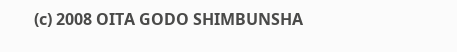(c) 2008 OITA GODO SHIMBUNSHA